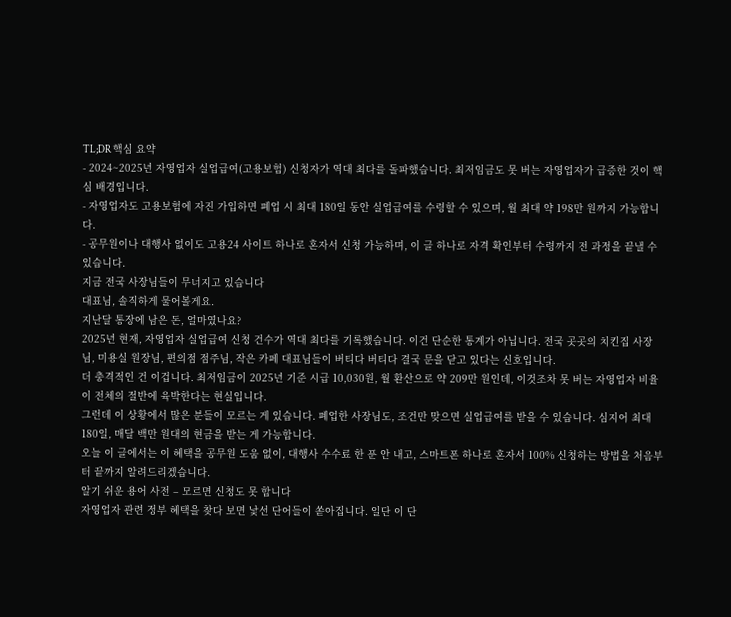TL;DR 핵심 요약
- 2024~2025년 자영업자 실업급여(고용보험) 신청자가 역대 최다를 돌파했습니다. 최저임금도 못 버는 자영업자가 급증한 것이 핵심 배경입니다.
- 자영업자도 고용보험에 자진 가입하면 폐업 시 최대 180일 동안 실업급여를 수령할 수 있으며, 월 최대 약 198만 원까지 가능합니다.
- 공무원이나 대행사 없이도 고용24 사이트 하나로 혼자서 신청 가능하며, 이 글 하나로 자격 확인부터 수령까지 전 과정을 끝낼 수 있습니다.
지금 전국 사장님들이 무너지고 있습니다
대표님, 솔직하게 물어볼게요.
지난달 통장에 남은 돈, 얼마였나요?
2025년 현재, 자영업자 실업급여 신청 건수가 역대 최다를 기록했습니다. 이건 단순한 통계가 아닙니다. 전국 곳곳의 치킨집 사장님, 미용실 원장님, 편의점 점주님, 작은 카페 대표님들이 버티다 버티다 결국 문을 닫고 있다는 신호입니다.
더 충격적인 건 이겁니다. 최저임금이 2025년 기준 시급 10,030원, 월 환산으로 약 209만 원인데, 이것조차 못 버는 자영업자 비율이 전체의 절반에 육박한다는 현실입니다.
그런데 이 상황에서 많은 분들이 모르는 게 있습니다. 폐업한 사장님도, 조건만 맞으면 실업급여를 받을 수 있습니다. 심지어 최대 180일, 매달 백만 원대의 현금을 받는 게 가능합니다.
오늘 이 글에서는 이 혜택을 공무원 도움 없이, 대행사 수수료 한 푼 안 내고, 스마트폰 하나로 혼자서 100% 신청하는 방법을 처음부터 끝까지 알려드리겠습니다.
알기 쉬운 용어 사전 – 모르면 신청도 못 합니다
자영업자 관련 정부 혜택을 찾다 보면 낯선 단어들이 쏟아집니다. 일단 이 단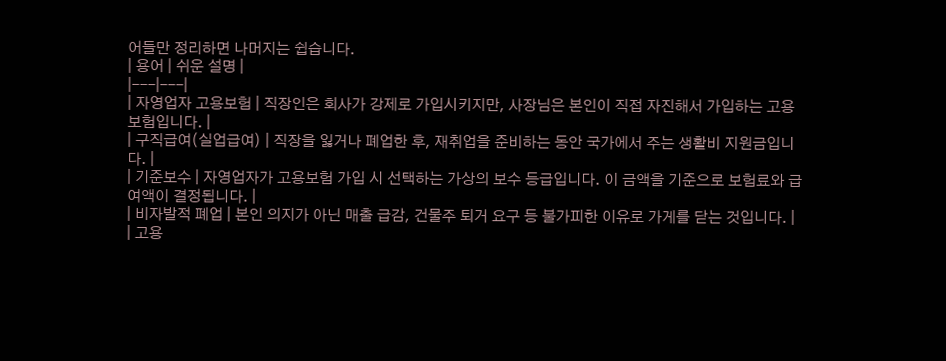어들만 정리하면 나머지는 쉽습니다.
| 용어 | 쉬운 설명 |
|---|---|
| 자영업자 고용보험 | 직장인은 회사가 강제로 가입시키지만, 사장님은 본인이 직접 자진해서 가입하는 고용보험입니다. |
| 구직급여(실업급여) | 직장을 잃거나 폐업한 후, 재취업을 준비하는 동안 국가에서 주는 생활비 지원금입니다. |
| 기준보수 | 자영업자가 고용보험 가입 시 선택하는 가상의 보수 등급입니다. 이 금액을 기준으로 보험료와 급여액이 결정됩니다. |
| 비자발적 폐업 | 본인 의지가 아닌 매출 급감, 건물주 퇴거 요구 등 불가피한 이유로 가게를 닫는 것입니다. |
| 고용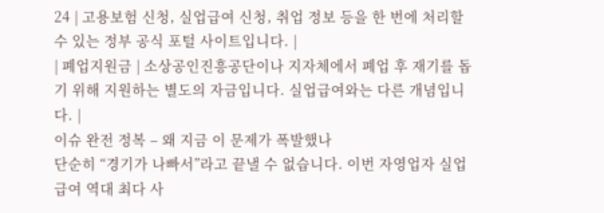24 | 고용보험 신청, 실업급여 신청, 취업 정보 등을 한 번에 처리할 수 있는 정부 공식 포털 사이트입니다. |
| 폐업지원금 | 소상공인진흥공단이나 지자체에서 폐업 후 재기를 돕기 위해 지원하는 별도의 자금입니다. 실업급여와는 다른 개념입니다. |
이슈 완전 정복 – 왜 지금 이 문제가 폭발했나
단순히 “경기가 나빠서”라고 끝낼 수 없습니다. 이번 자영업자 실업급여 역대 최다 사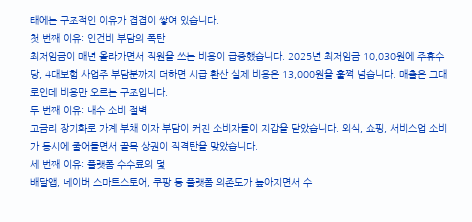태에는 구조적인 이유가 겹겹이 쌓여 있습니다.
첫 번째 이유: 인건비 부담의 폭탄
최저임금이 매년 올라가면서 직원을 쓰는 비용이 급증했습니다. 2025년 최저임금 10,030원에 주휴수당, 4대보험 사업주 부담분까지 더하면 시급 환산 실제 비용은 13,000원을 훌쩍 넘습니다. 매출은 그대로인데 비용만 오르는 구조입니다.
두 번째 이유: 내수 소비 절벽
고금리 장기화로 가계 부채 이자 부담이 커진 소비자들이 지갑을 닫았습니다. 외식, 쇼핑, 서비스업 소비가 동시에 줄어들면서 골목 상권이 직격탄을 맞았습니다.
세 번째 이유: 플랫폼 수수료의 덫
배달앱, 네이버 스마트스토어, 쿠팡 등 플랫폼 의존도가 높아지면서 수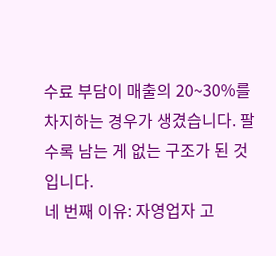수료 부담이 매출의 20~30%를 차지하는 경우가 생겼습니다. 팔수록 남는 게 없는 구조가 된 것입니다.
네 번째 이유: 자영업자 고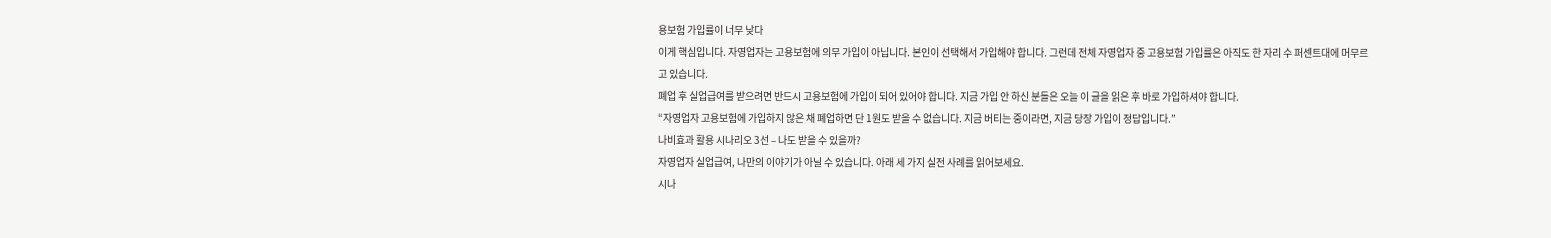용보험 가입률이 너무 낮다
이게 핵심입니다. 자영업자는 고용보험에 의무 가입이 아닙니다. 본인이 선택해서 가입해야 합니다. 그런데 전체 자영업자 중 고용보험 가입률은 아직도 한 자리 수 퍼센트대에 머무르고 있습니다.
폐업 후 실업급여를 받으려면 반드시 고용보험에 가입이 되어 있어야 합니다. 지금 가입 안 하신 분들은 오늘 이 글을 읽은 후 바로 가입하셔야 합니다.
“자영업자 고용보험에 가입하지 않은 채 폐업하면 단 1원도 받을 수 없습니다. 지금 버티는 중이라면, 지금 당장 가입이 정답입니다.”
나비효과 활용 시나리오 3선 – 나도 받을 수 있을까?
자영업자 실업급여, 나만의 이야기가 아닐 수 있습니다. 아래 세 가지 실전 사례를 읽어보세요.
시나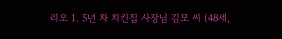리오 1. 5년 차 치킨집 사장님 김모 씨 (48세,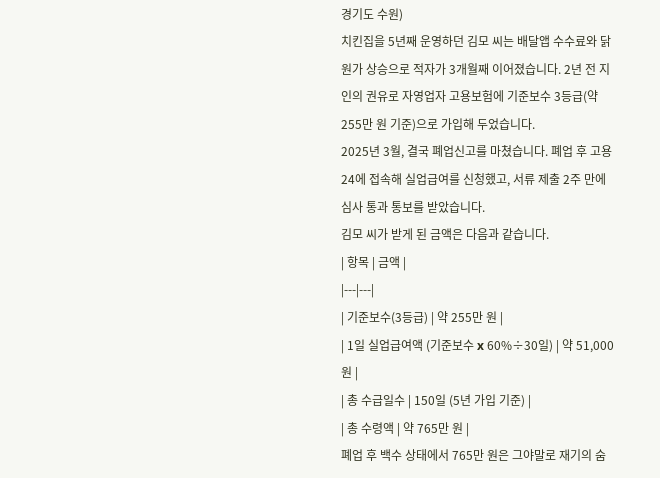경기도 수원)
치킨집을 5년째 운영하던 김모 씨는 배달앱 수수료와 닭 원가 상승으로 적자가 3개월째 이어졌습니다. 2년 전 지인의 권유로 자영업자 고용보험에 기준보수 3등급(약 255만 원 기준)으로 가입해 두었습니다.
2025년 3월, 결국 폐업신고를 마쳤습니다. 폐업 후 고용24에 접속해 실업급여를 신청했고, 서류 제출 2주 만에 심사 통과 통보를 받았습니다.
김모 씨가 받게 된 금액은 다음과 같습니다.
| 항목 | 금액 |
|---|---|
| 기준보수(3등급) | 약 255만 원 |
| 1일 실업급여액 (기준보수 x 60%÷30일) | 약 51,000원 |
| 총 수급일수 | 150일 (5년 가입 기준) |
| 총 수령액 | 약 765만 원 |
폐업 후 백수 상태에서 765만 원은 그야말로 재기의 숨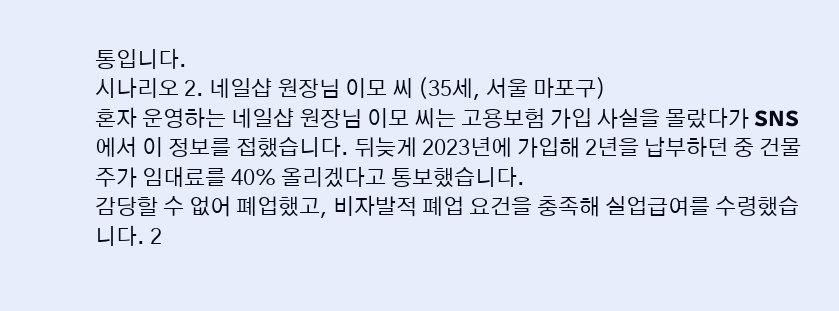통입니다.
시나리오 2. 네일샵 원장님 이모 씨 (35세, 서울 마포구)
혼자 운영하는 네일샵 원장님 이모 씨는 고용보험 가입 사실을 몰랐다가 SNS에서 이 정보를 접했습니다. 뒤늦게 2023년에 가입해 2년을 납부하던 중 건물주가 임대료를 40% 올리겠다고 통보했습니다.
감당할 수 없어 폐업했고, 비자발적 폐업 요건을 충족해 실업급여를 수령했습니다. 2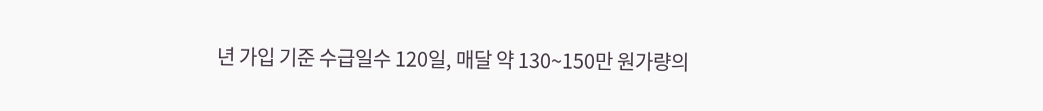년 가입 기준 수급일수 120일, 매달 약 130~150만 원가량의